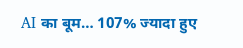AI का बूम… 107% ज्यादा हुए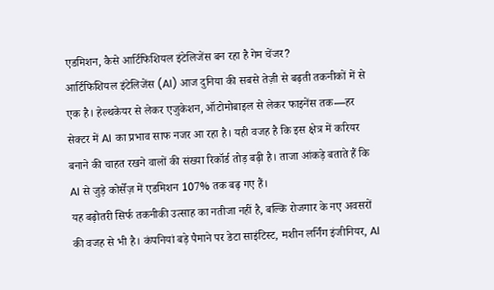एडमिशन, कैसे आर्टिफिशियल इंटेलिजेंस बन रहा है गेम चेंजर?
आर्टिफिशियल इंटेलिजेंस (AI) आज दुनिया की सबसे तेज़ी से बढ़ती तकनीकों में से एक है। हेल्थकेयर से लेकर एजुकेशन, ऑटोमोबाइल से लेकर फाइनेंस तक—हर सेक्टर में AI का प्रभाव साफ नजर आ रहा है। यही वजह है कि इस क्षेत्र में करियर बनाने की चाहत रखने वालों की संख्या रिकॉर्ड तोड़ बढ़ी है। ताजा आंकड़े बताते हैं कि AI से जुड़े कोर्सेज़ में एडमिशन 107% तक बढ़ गए हैं।
यह बढ़ोतरी सिर्फ तकनीकी उत्साह का नतीजा नहीं है, बल्कि रोजगार के नए अवसरों की वजह से भी है। कंपनियां बड़े पैमाने पर डेटा साइंटिस्ट, मशीन लर्निंग इंजीनियर, AI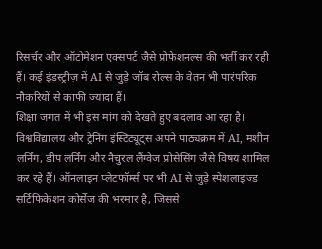रिसर्चर और ऑटोमेशन एक्सपर्ट जैसे प्रोफेशनल्स की भर्ती कर रही हैं। कई इंडस्ट्रीज़ में AI से जुड़े जॉब रोल्स के वेतन भी पारंपरिक नौकरियों से काफी ज्यादा हैं।
शिक्षा जगत में भी इस मांग को देखते हुए बदलाव आ रहा है। विश्वविद्यालय और ट्रेनिंग इंस्टिट्यूट्स अपने पाठ्यक्रम में AI, मशीन लर्निंग, डीप लर्निंग और नैचुरल लैंग्वेज प्रोसेसिंग जैसे विषय शामिल कर रहे हैं। ऑनलाइन प्लेटफॉर्म्स पर भी AI से जुड़े स्पेशलाइज्ड सर्टिफिकेशन कोर्सेज की भरमार है, जिससे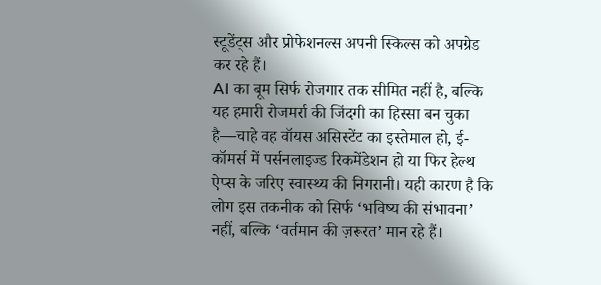स्टूडेंट्स और प्रोफेशनल्स अपनी स्किल्स को अपग्रेड कर रहे हैं।
AI का बूम सिर्फ रोजगार तक सीमित नहीं है, बल्कि यह हमारी रोजमर्रा की जिंदगी का हिस्सा बन चुका है—चाहे वह वॉयस असिस्टेंट का इस्तेमाल हो, ई-कॉमर्स में पर्सनलाइज्ड रिकमेंडेशन हो या फिर हेल्थ ऐप्स के जरिए स्वास्थ्य की निगरानी। यही कारण है कि लोग इस तकनीक को सिर्फ ‘भविष्य की संभावना’ नहीं, बल्कि ‘वर्तमान की ज़रूरत’ मान रहे हैं।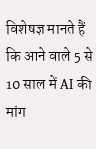विशेषज्ञ मानते हैं कि आने वाले 5 से 10 साल में AI की मांग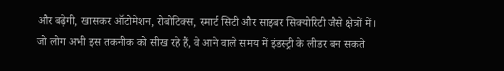और बढ़ेगी, खासकर ऑटोमेशन, रोबोटिक्स, स्मार्ट सिटी और साइबर सिक्योरिटी जैसे क्षेत्रों में। जो लोग अभी इस तकनीक को सीख रहे हैं, वे आने वाले समय में इंडस्ट्री के लीडर बन सकते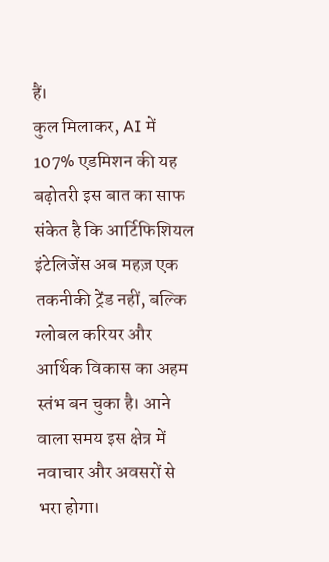हैं।
कुल मिलाकर, AI में 107% एडमिशन की यह बढ़ोतरी इस बात का साफ संकेत है कि आर्टिफिशियल इंटेलिजेंस अब महज़ एक तकनीकी ट्रेंड नहीं, बल्कि ग्लोबल करियर और आर्थिक विकास का अहम स्तंभ बन चुका है। आने वाला समय इस क्षेत्र में नवाचार और अवसरों से भरा होगा।